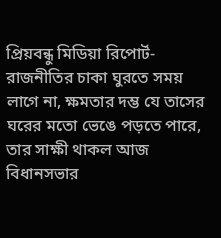প্রিয়বন্ধু মিডিয়া রিপোর্ট-রাজনীতির চাকা ঘুরতে সময় লাগে না, ক্ষমতার দম্ভ যে তাসের ঘরের মতো ভেঙে পড়তে পারে, তার সাক্ষী থাকল আজ বিধানসভার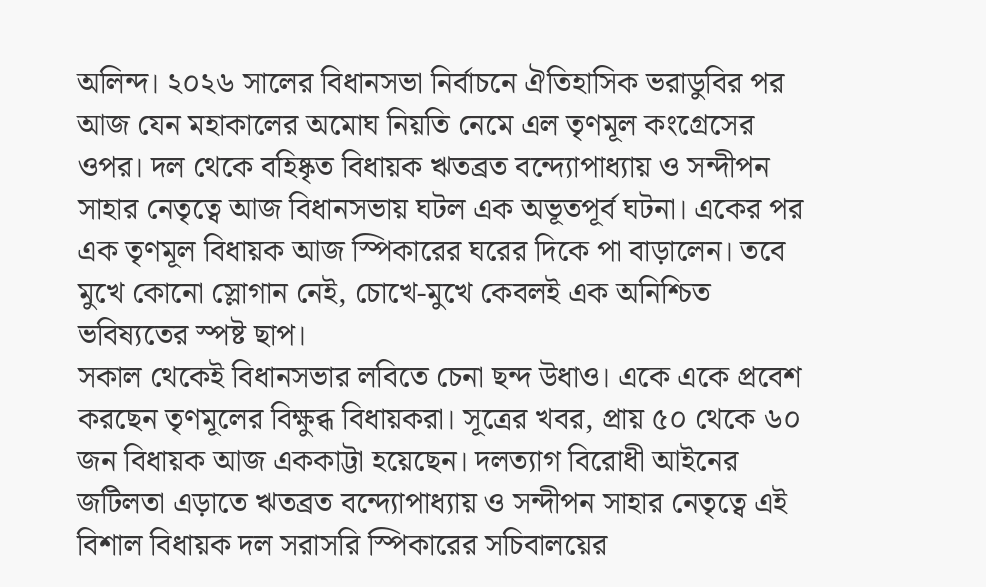অলিন্দ। ২০২৬ সালের বিধানসভা নির্বাচনে ঐতিহাসিক ভরাডুবির পর আজ যেন মহাকালের অমোঘ নিয়তি নেমে এল তৃণমূল কংগ্রেসের ওপর। দল থেকে বহিষ্কৃত বিধায়ক ঋতব্রত বন্দ্যোপাধ্যায় ও সন্দীপন সাহার নেতৃত্বে আজ বিধানসভায় ঘটল এক অভূতপূর্ব ঘটনা। একের পর এক তৃণমূল বিধায়ক আজ স্পিকারের ঘরের দিকে পা বাড়ালেন। তবে মুখে কোনো স্লোগান নেই, চোখে-মুখে কেবলই এক অনিশ্চিত ভবিষ্যতের স্পষ্ট ছাপ।
সকাল থেকেই বিধানসভার লবিতে চেনা ছন্দ উধাও। একে একে প্রবেশ করছেন তৃণমূলের বিক্ষুব্ধ বিধায়করা। সূত্রের খবর, প্রায় ৫০ থেকে ৬০ জন বিধায়ক আজ এককাট্টা হয়েছেন। দলত্যাগ বিরোধী আইনের জটিলতা এড়াতে ঋতব্রত বন্দ্যোপাধ্যায় ও সন্দীপন সাহার নেতৃত্বে এই বিশাল বিধায়ক দল সরাসরি স্পিকারের সচিবালয়ের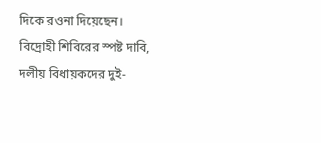দিকে রওনা দিয়েছেন। বিদ্রোহী শিবিরের স্পষ্ট দাবি, দলীয় বিধায়কদের দুই-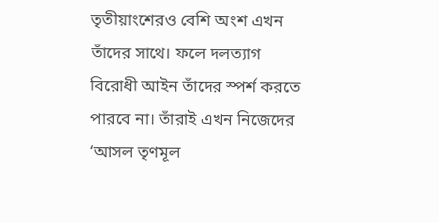তৃতীয়াংশেরও বেশি অংশ এখন তাঁদের সাথে। ফলে দলত্যাগ বিরোধী আইন তাঁদের স্পর্শ করতে পারবে না। তাঁরাই এখন নিজেদের ‘আসল তৃণমূল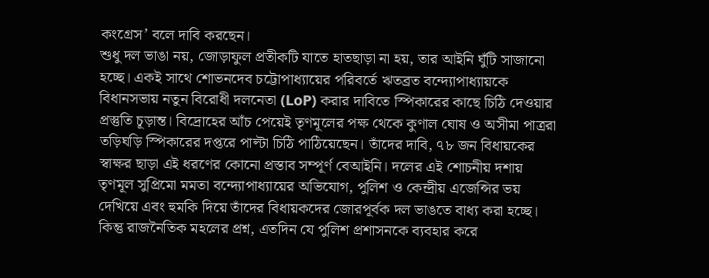কংগ্রেস’ বলে দাবি করছেন।
শুধু দল ভাঙা নয়, জোড়াফুল প্রতীকটি যাতে হাতছাড়া না হয়, তার আইনি ঘুঁটি সাজানো হচ্ছে। একই সাথে শোভনদেব চট্টোপাধ্যায়ের পরিবর্তে ঋতব্রত বন্দ্যোপাধ্যায়কে বিধানসভায় নতুন বিরোধী দলনেতা (LoP) করার দাবিতে স্পিকারের কাছে চিঠি দেওয়ার প্রস্তুতি চূড়ান্ত। বিদ্রোহের আঁচ পেয়েই তৃণমূলের পক্ষ থেকে কুণাল ঘোষ ও অসীমা পাত্ররা তড়িঘড়ি স্পিকারের দপ্তরে পাল্টা চিঠি পাঠিয়েছেন। তাঁদের দাবি, ৭৮ জন বিধায়কের স্বাক্ষর ছাড়া এই ধরণের কোনো প্রস্তাব সম্পূর্ণ বেআইনি। দলের এই শোচনীয় দশায় তৃণমূল সুপ্রিমো মমতা বন্দ্যোপাধ্যায়ের অভিযোগ, পুলিশ ও কেন্দ্রীয় এজেন্সির ভয় দেখিয়ে এবং হুমকি দিয়ে তাঁদের বিধায়কদের জোরপূর্বক দল ভাঙতে বাধ্য করা হচ্ছে। কিন্তু রাজনৈতিক মহলের প্রশ্ন, এতদিন যে পুলিশ প্রশাসনকে ব্যবহার করে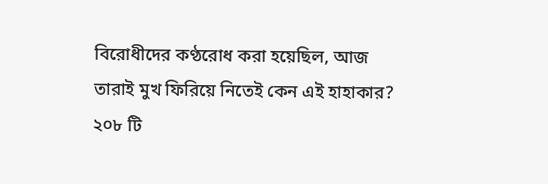বিরোধীদের কণ্ঠরোধ করা হয়েছিল, আজ তারাই মুখ ফিরিয়ে নিতেই কেন এই হাহাকার?
২০৮ টি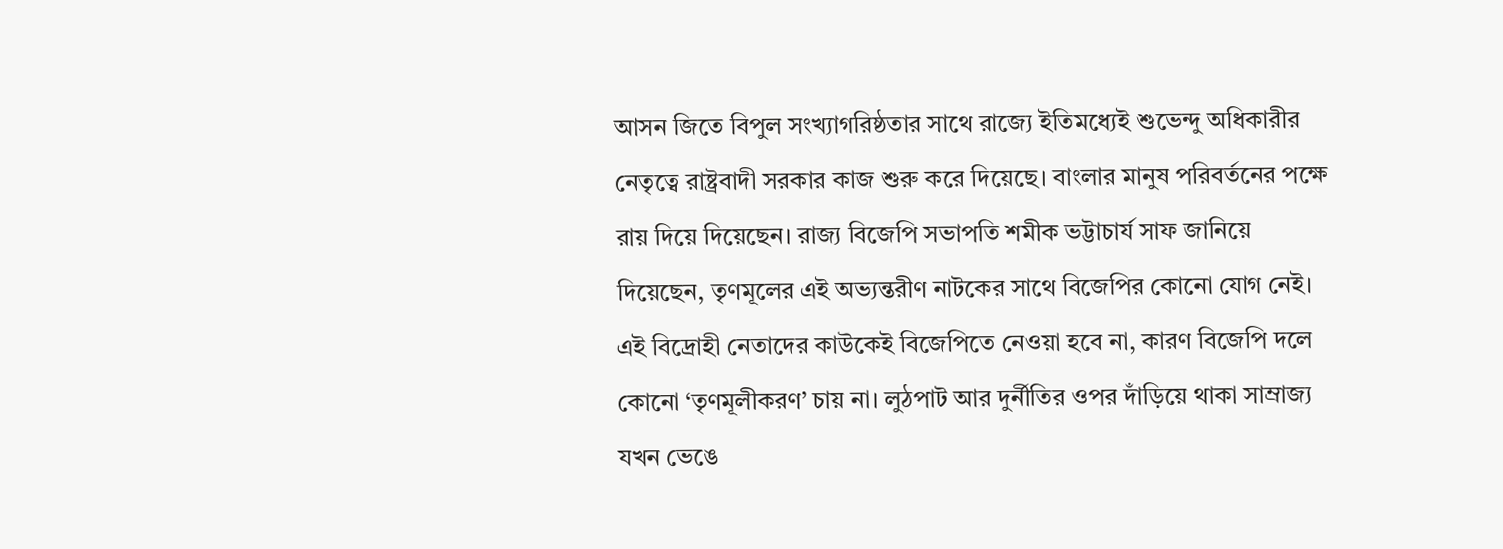আসন জিতে বিপুল সংখ্যাগরিষ্ঠতার সাথে রাজ্যে ইতিমধ্যেই শুভেন্দু অধিকারীর নেতৃত্বে রাষ্ট্রবাদী সরকার কাজ শুরু করে দিয়েছে। বাংলার মানুষ পরিবর্তনের পক্ষে রায় দিয়ে দিয়েছেন। রাজ্য বিজেপি সভাপতি শমীক ভট্টাচার্য সাফ জানিয়ে দিয়েছেন, তৃণমূলের এই অভ্যন্তরীণ নাটকের সাথে বিজেপির কোনো যোগ নেই। এই বিদ্রোহী নেতাদের কাউকেই বিজেপিতে নেওয়া হবে না, কারণ বিজেপি দলে কোনো ‘তৃণমূলীকরণ’ চায় না। লুঠপাট আর দুর্নীতির ওপর দাঁড়িয়ে থাকা সাম্রাজ্য যখন ভেঙে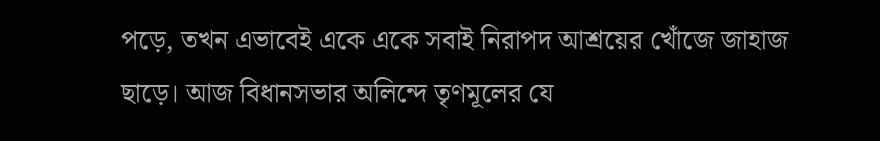পড়ে, তখন এভাবেই একে একে সবাই নিরাপদ আশ্রয়ের খোঁজে জাহাজ ছাড়ে। আজ বিধানসভার অলিন্দে তৃণমূলের যে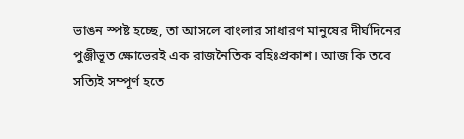ভাঙন স্পষ্ট হচ্ছে, তা আসলে বাংলার সাধারণ মানুষের দীর্ঘদিনের পুঞ্জীভূত ক্ষোভেরই এক রাজনৈতিক বহিঃপ্রকাশ। আজ কি তবে সত্যিই সম্পূর্ণ হতে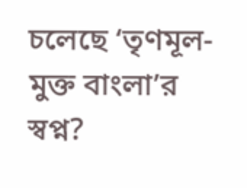চলেছে ‘তৃণমূল-মুক্ত বাংলা’র স্বপ্ন?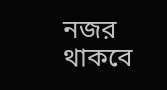নজর থাকবে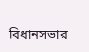বিধানসভার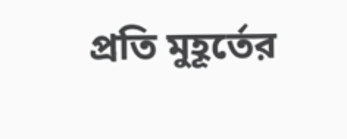প্রতি মুহূর্তের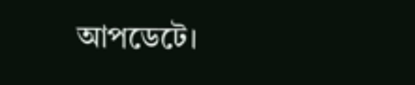আপডেটে।